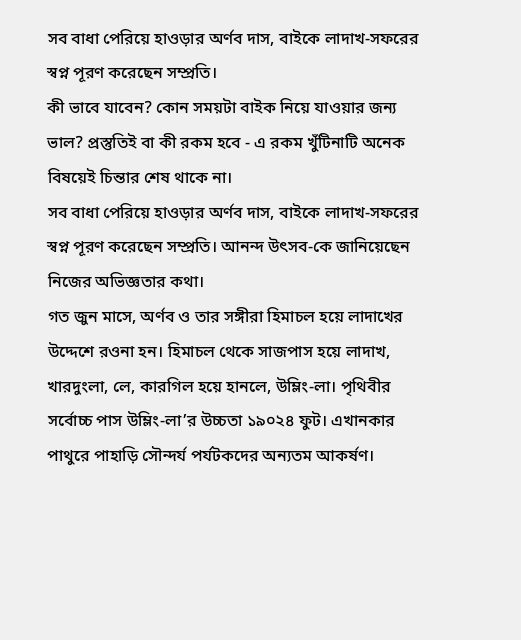সব বাধা পেরিয়ে হাওড়ার অর্ণব দাস, বাইকে লাদাখ-সফরের স্বপ্ন পূরণ করেছেন সম্প্রতি।
কী ভাবে যাবেন? কোন সময়টা বাইক নিয়ে যাওয়ার জন্য ভাল? প্রস্তুতিই বা কী রকম হবে - এ রকম খুঁটিনাটি অনেক বিষয়েই চিন্তার শেষ থাকে না।
সব বাধা পেরিয়ে হাওড়ার অর্ণব দাস, বাইকে লাদাখ-সফরের স্বপ্ন পূরণ করেছেন সম্প্রতি। আনন্দ উৎসব-কে জানিয়েছেন নিজের অভিজ্ঞতার কথা।
গত জুন মাসে, অর্ণব ও তার সঙ্গীরা হিমাচল হয়ে লাদাখের উদ্দেশে রওনা হন। হিমাচল থেকে সাজপাস হয়ে লাদাখ, খারদুংলা, লে, কারগিল হয়ে হানলে, উম্লিং-লা। পৃথিবীর সর্বোচ্চ পাস উম্লিং-লা’র উচ্চতা ১৯০২৪ ফুট। এখানকার পাথুরে পাহাড়ি সৌন্দর্য পর্যটকদের অন্যতম আকর্ষণ।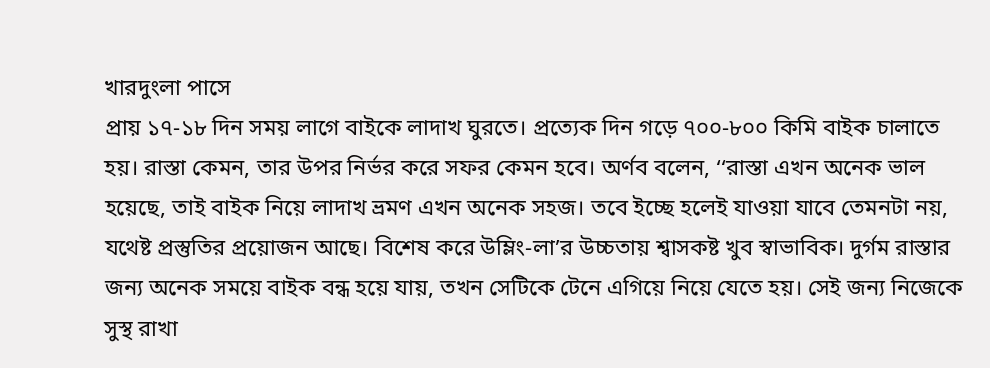খারদুংলা পাসে
প্রায় ১৭-১৮ দিন সময় লাগে বাইকে লাদাখ ঘুরতে। প্রত্যেক দিন গড়ে ৭০০-৮০০ কিমি বাইক চালাতে হয়। রাস্তা কেমন, তার উপর নির্ভর করে সফর কেমন হবে। অর্ণব বলেন, ‘‘রাস্তা এখন অনেক ভাল হয়েছে, তাই বাইক নিয়ে লাদাখ ভ্রমণ এখন অনেক সহজ। তবে ইচ্ছে হলেই যাওয়া যাবে তেমনটা নয়, যথেষ্ট প্রস্তুতির প্রয়োজন আছে। বিশেষ করে উম্লিং-লা’র উচ্চতায় শ্বাসকষ্ট খুব স্বাভাবিক। দুর্গম রাস্তার জন্য অনেক সময়ে বাইক বন্ধ হয়ে যায়, তখন সেটিকে টেনে এগিয়ে নিয়ে যেতে হয়। সেই জন্য নিজেকে সুস্থ রাখা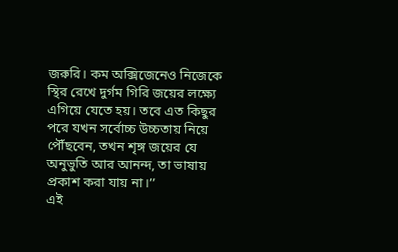জরুরি। কম অক্সিজেনেও নিজেকে স্থির রেখে দুর্গম গিরি জয়ের লক্ষ্যে এগিয়ে যেতে হয়। তবে এত কিছুর পরে যখন সর্বোচ্চ উচ্চতায় নিয়ে পৌঁছবেন, তখন শৃঙ্গ জয়ের যে অনুভুতি আর আনন্দ, তা ভাষায় প্রকাশ করা যায় না।’’
এই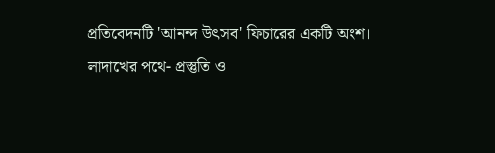প্রতিবেদনটি 'আনন্দ উৎসব' ফিচারের একটি অংশ।
লাদাখের পথে- প্রস্তুতি ও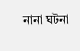নানা ঘটনা